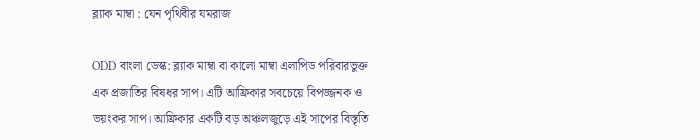ব্ল্যাক মাম্বা : যেন পৃথিবীর যমরাজ

ODD বাংলা ডেস্ক: ব্ল্যাক মাম্বা বা কালো মাম্বা এলাপিড পরিবারভুক্ত এক প্রজাতির বিষধর সাপ। এটি আফ্রিকার সবচেয়ে বিপজ্জনক ও ভয়ংকর সাপ। আফ্রিকার একটি বড় অঞ্চলজুড়ে এই সাপের বিস্তৃতি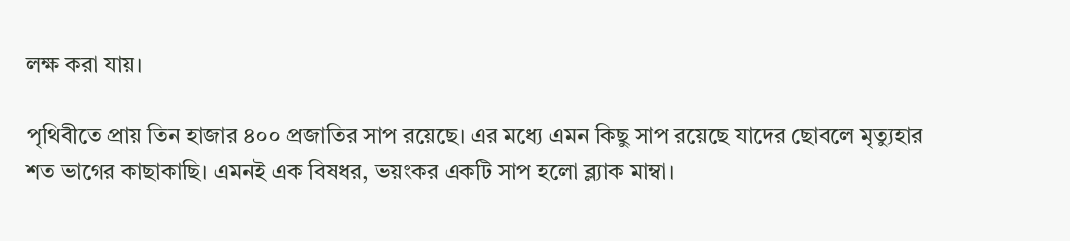লক্ষ করা যায়।

পৃথিবীতে প্রায় তিন হাজার ৪০০ প্রজাতির সাপ রয়েছে। এর মধ্যে এমন কিছু সাপ রয়েছে যাদের ছোবলে মৃত্যুহার শত ভাগের কাছাকাছি। এমনই এক বিষধর, ভয়ংকর একটি সাপ হলো ব্ল্যাক মাম্বা।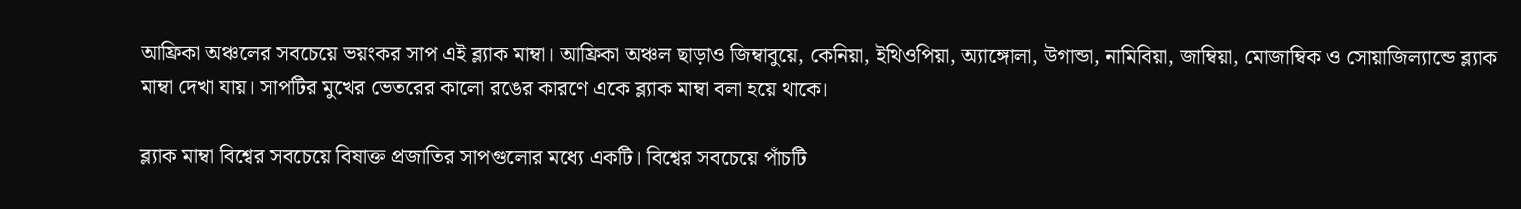আফ্রিকা অঞ্চলের সবচেয়ে ভয়ংকর সাপ এই ব্ল্যাক মাম্বা। আফ্রিকা অঞ্চল ছাড়াও জিম্বাবুয়ে, কেনিয়া, ইথিওপিয়া, অ্যাঙ্গোলা, উগান্ডা, নামিবিয়া, জাম্বিয়া, মোজাম্বিক ও সোয়াজিল্যান্ডে ব্ল্যাক মাম্বা দেখা যায়। সাপটির মুখের ভেতরের কালো রঙের কারণে একে ব্ল্যাক মাম্বা বলা হয়ে থাকে।

ব্ল্যাক মাম্বা বিশ্বের সবচেয়ে বিষাক্ত প্রজাতির সাপগুলোর মধ্যে একটি। বিশ্বের সবচেয়ে পাঁচটি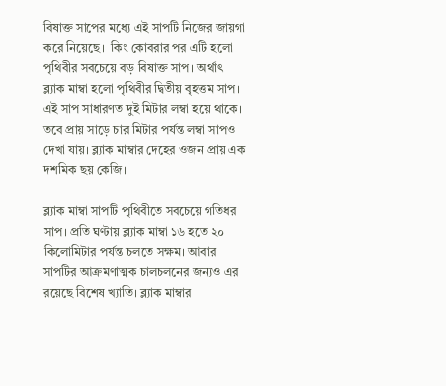বিষাক্ত সাপের মধ্যে এই সাপটি নিজের জায়গা করে নিয়েছে।  কিং কোবরার পর এটি হলো পৃথিবীর সবচেয়ে বড় বিষাক্ত সাপ। অর্থাৎ ব্ল্যাক মাম্বা হলো পৃথিবীর দ্বিতীয় বৃহত্তম সাপ। এই সাপ সাধারণত দুই মিটার লম্বা হয়ে থাকে। তবে প্রায় সাড়ে চার মিটার পর্যন্ত লম্বা সাপও দেখা যায়। ব্ল্যাক মাম্বার দেহের ওজন প্রায় এক দশমিক ছয় কেজি।

ব্ল্যাক মাম্বা সাপটি পৃথিবীতে সবচেয়ে গতিধর সাপ। প্রতি ঘণ্টায় ব্ল্যাক মাম্বা ১৬ হতে ২০ কিলোমিটার পর্যন্ত চলতে সক্ষম। আবার সাপটির আক্রমণাত্মক চালচলনের জন্যও এর রয়েছে বিশেষ খ্যাতি। ব্ল্যাক মাম্বার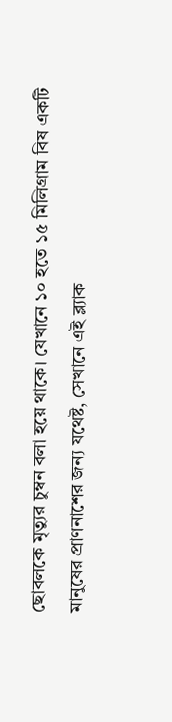ছোবলকে মৃত্যুর চুম্বন বলা হয়ে থাকে। যেখানে ১০ হতে ১৫ মিলিগ্রাম বিষ একটি মানুষের প্রাণনাশের জন্য যথেষ্ট, সেখানে এই ব্ল্যাক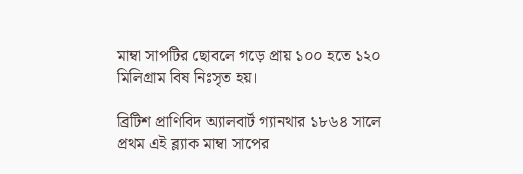মাম্বা সাপটির ছোবলে গড়ে প্রায় ১০০ হতে ১২০ মিলিগ্রাম বিষ নিঃসৃত হয়।

ব্রিটিশ প্রাণিবিদ অ্যালবার্ট গ্যানথার ১৮৬৪ সালে প্রথম এই ব্ল্যাক মাম্বা সাপের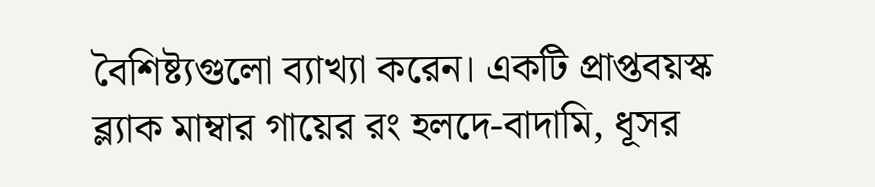বৈশিষ্ট্যগুলো ব্যাখ্যা করেন। একটি প্রাপ্তবয়স্ক ব্ল্যাক মাম্বার গায়ের রং হলদে-বাদামি, ধূসর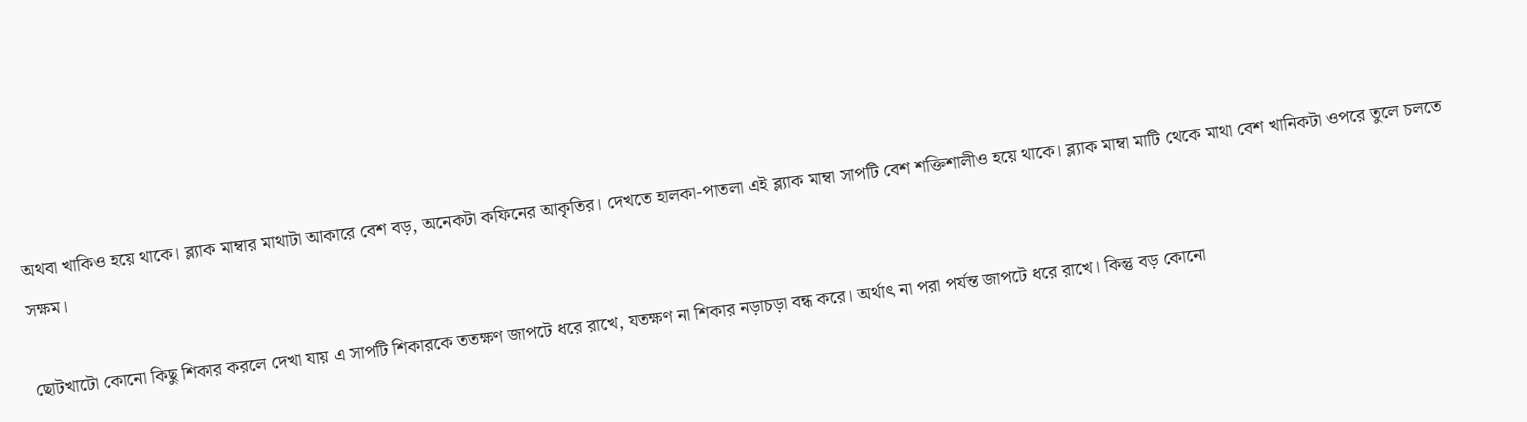অথবা খাকিও হয়ে থাকে। ব্ল্যাক মাম্বার মাথাটা আকারে বেশ বড়, অনেকটা কফিনের আকৃতির। দেখতে হালকা-পাতলা এই ব্ল্যাক মাম্বা সাপটি বেশ শক্তিশালীও হয়ে থাকে। ব্ল্যাক মাম্বা মাটি থেকে মাথা বেশ খানিকটা ওপরে তুলে চলতে সক্ষম।

ছোটখাটো কোনো কিছু শিকার করলে দেখা যায় এ সাপটি শিকারকে ততক্ষণ জাপটে ধরে রাখে, যতক্ষণ না শিকার নড়াচড়া বন্ধ করে। অর্থাৎ না পরা পর্যন্ত জাপটে ধরে রাখে। কিন্তু বড় কোনো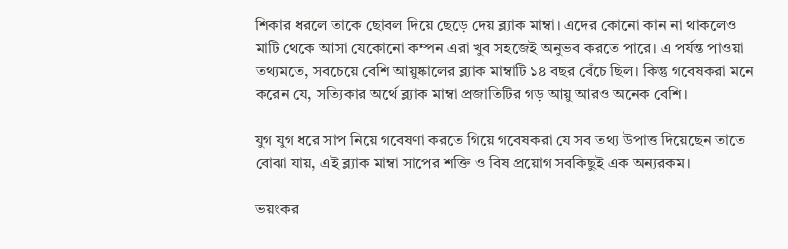শিকার ধরলে তাকে ছোবল দিয়ে ছেড়ে দেয় ব্ল্যাক মাম্বা। এদের কোনো কান না থাকলেও মাটি থেকে আসা যেকোনো কম্পন এরা খুব সহজেই অনুভব করতে পারে। এ পর্যন্ত পাওয়া তথ্যমতে, সবচেয়ে বেশি আয়ুষ্কালের ব্ল্যাক মাম্বাটি ১৪ বছর বেঁচে ছিল। কিন্তু গবেষকরা মনে করেন যে, সত্যিকার অর্থে ব্ল্যাক মাম্বা প্রজাতিটির গড় আয়ু আরও অনেক বেশি।

যুগ যুগ ধরে সাপ নিয়ে গবেষণা করতে গিয়ে গবেষকরা যে সব তথ্য উপাত্ত দিয়েছেন তাতে বোঝা যায়, এই ব্ল্যাক মাম্বা সাপের শক্তি ও বিষ প্রয়োগ সবকিছুই এক অন্যরকম।

ভয়ংকর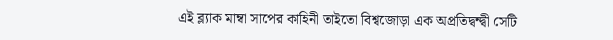এই ব্ল্যাক মাম্বা সাপের কাহিনী তাইতো বিশ্বজোড়া এক অপ্রতিদ্বন্দ্বী সেটি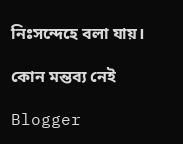নিঃসন্দেহে বলা যায়।

কোন মন্তব্য নেই

Blogger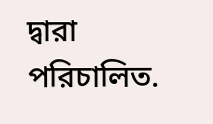দ্বারা পরিচালিত.